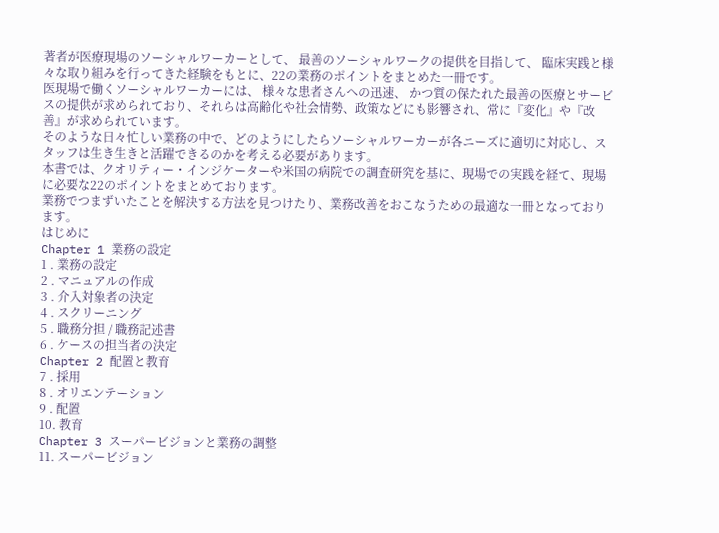著者が医療現場のソーシャルワーカーとして、 最善のソーシャルワークの提供を目指して、 臨床実践と様々な取り組みを行ってきた経験をもとに、22の業務のポイントをまとめた一冊です。
医現場で働くソーシャルワーカーには、 様々な患者さんへの迅速、 かつ質の保たれた最善の医療とサービスの提供が求められており、それらは高齢化や社会情勢、政策などにも影響され、常に『変化』や『改善』が求められています。
そのような日々忙しい業務の中で、どのようにしたらソーシャルワーカーが各ニーズに適切に対応し、スタッフは生き生きと活躍できるのかを考える必要があります。
本書では、クオリティー・インジケーターや米国の病院での調査研究を基に、現場での実践を経て、現場に必要な22のポイントをまとめております。
業務でつまずいたことを解決する方法を見つけたり、業務改善をおこなうための最適な一冊となっております。
はじめに
Chapter 1 業務の設定
1 . 業務の設定
2 . マニュアルの作成
3 . 介入対象者の決定
4 . スクリーニング
5 . 職務分担 / 職務記述書
6 . ケースの担当者の決定
Chapter 2 配置と教育
7 . 採用
8 . オリエンテーション
9 . 配置
10. 教育
Chapter 3 スーパービジョンと業務の調整
11. スーパービジョン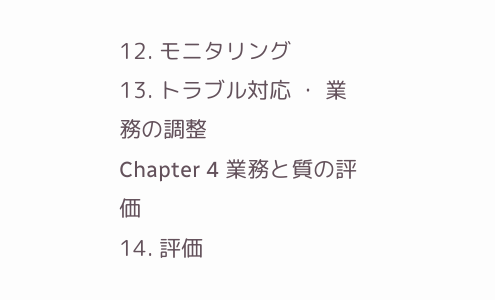12. モニタリング
13. トラブル対応 ・ 業務の調整
Chapter 4 業務と質の評価
14. 評価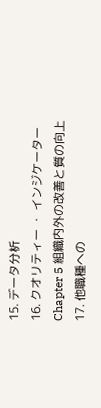15. データ分析
16. クオリティー ・ インジケーター
Chapter 5 組織内外の改善と質の向上
17. 他職種への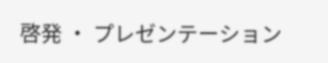啓発 ・ プレゼンテーション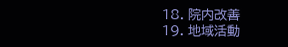18. 院内改善
19. 地域活動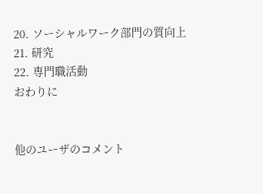20. ソーシャルワーク部門の質向上
21. 研究
22. 専門職活動
おわりに


他のユーザのコメント